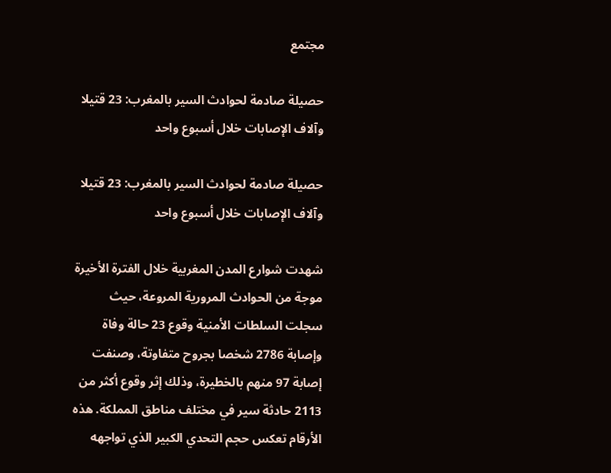مجتمع

حصيلة صادمة لحوادث السير بالمغرب: 23 قتيلا وآلاف الإصابات خلال أسبوع واحد

حصيلة صادمة لحوادث السير بالمغرب: 23 قتيلا وآلاف الإصابات خلال أسبوع واحد

شهدت شوارع المدن المغربية خلال الفترة الأخيرة موجة من الحوادث المرورية المروعة، حيث سجلت السلطات الأمنية وقوع 23 حالة وفاة وإصابة 2786 شخصا بجروح متفاوتة، وصنفت إصابة 97 منهم بالخطيرة، وذلك إثر وقوع أكثر من 2113 حادثة سير في مختلف مناطق المملكة. هذه الأرقام تعكس حجم التحدي الكبير الذي تواجهه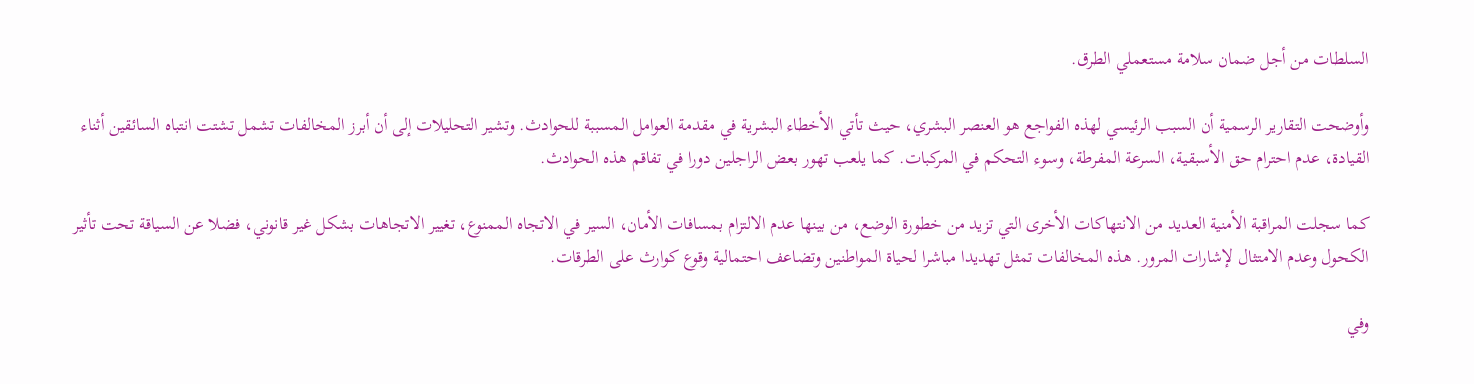السلطات من أجل ضمان سلامة مستعملي الطرق.

وأوضحت التقارير الرسمية أن السبب الرئيسي لهذه الفواجع هو العنصر البشري، حيث تأتي الأخطاء البشرية في مقدمة العوامل المسببة للحوادث. وتشير التحليلات إلى أن أبرز المخالفات تشمل تشتت انتباه السائقين أثناء القيادة، عدم احترام حق الأسبقية، السرعة المفرطة، وسوء التحكم في المركبات. كما يلعب تهور بعض الراجلين دورا في تفاقم هذه الحوادث.

كما سجلت المراقبة الأمنية العديد من الانتهاكات الأخرى التي تزيد من خطورة الوضع، من بينها عدم الالتزام بمسافات الأمان، السير في الاتجاه الممنوع، تغيير الاتجاهات بشكل غير قانوني، فضلا عن السياقة تحت تأثير الكحول وعدم الامتثال لإشارات المرور. هذه المخالفات تمثل تهديدا مباشرا لحياة المواطنين وتضاعف احتمالية وقوع كوارث على الطرقات.

وفي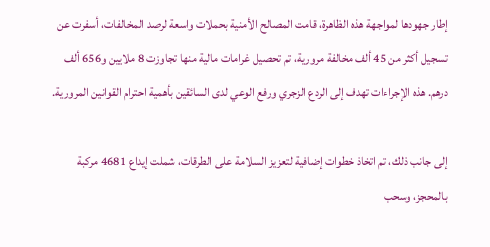إطار جهودها لمواجهة هذه الظاهرة، قامت المصالح الأمنية بحملات واسعة لرصد المخالفات، أسفرت عن تسجيل أكثر من 45 ألف مخالفة مرورية، تم تحصيل غرامات مالية منها تجاوزت 8 ملايين و656 ألف درهم. هذه الإجراءات تهدف إلى الردع الزجري ورفع الوعي لدى السائقين بأهمية احترام القوانين المرورية.

إلى جانب ذلك، تم اتخاذ خطوات إضافية لتعزيز السلامة على الطرقات، شملت إيداع 4681 مركبة بالمحجز، وسحب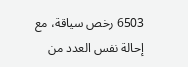6503 رخص سياقة، مع إحالة نفس العدد من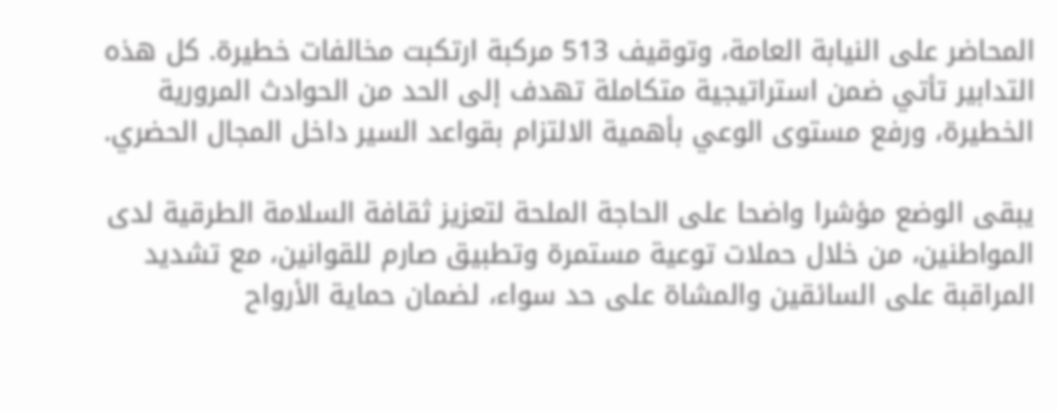المحاضر على النيابة العامة، وتوقيف 513 مركبة ارتكبت مخالفات خطيرة. كل هذه التدابير تأتي ضمن استراتيجية متكاملة تهدف إلى الحد من الحوادث المرورية الخطيرة، ورفع مستوى الوعي بأهمية الالتزام بقواعد السير داخل المجال الحضري.

يبقى الوضع مؤشرا واضحا على الحاجة الملحة لتعزيز ثقافة السلامة الطرقية لدى المواطنين، من خلال حملات توعية مستمرة وتطبيق صارم للقوانين، مع تشديد المراقبة على السائقين والمشاة على حد سواء، لضمان حماية الأرواح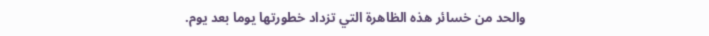والحد من خسائر هذه الظاهرة التي تزداد خطورتها يوما بعد يوم.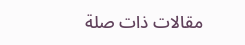مقالات ذات صلة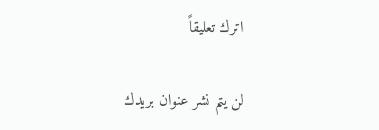اترك تعليقاً

لن يتم نشر عنوان بريدك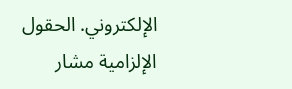الإلكتروني. الحقول الإلزامية مشار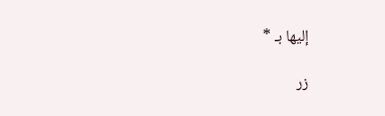إليها بـ *

زر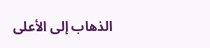الذهاب إلى الأعلى